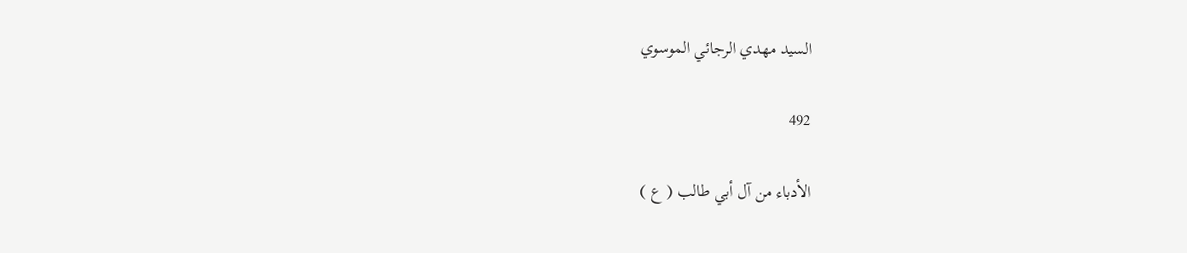السيد مهدي الرجائي الموسوي

492

الأدباء من آل أبي طالب ( ع )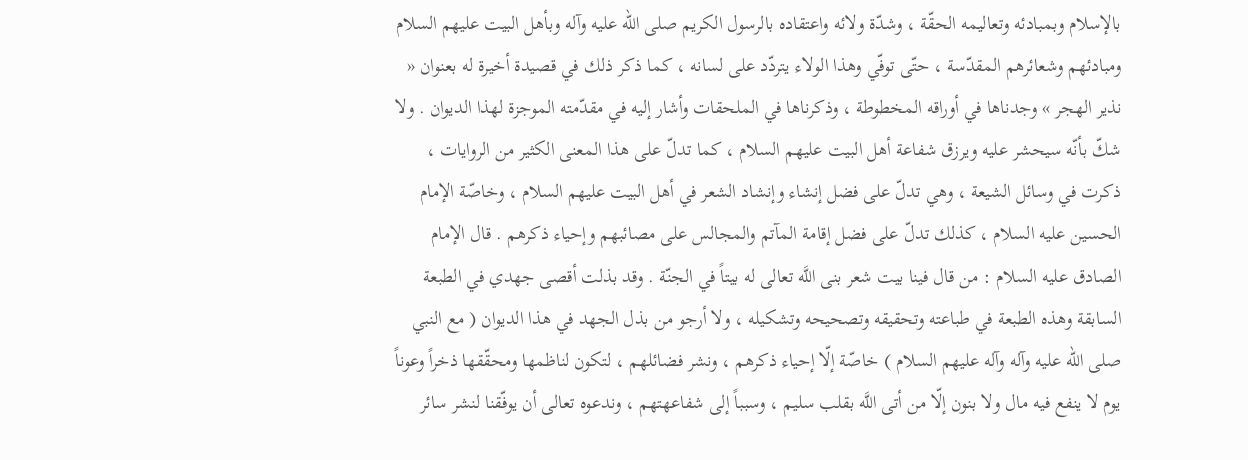بالإسلام وبمبادئه وتعاليمه الحقّة ، وشدّة ولائه واعتقاده بالرسول الكريم صلى الله عليه وآله وبأهل البيت عليهم السلام ومبادئهم وشعائرهم المقدّسة ، حتّى توفّي وهذا الولاء يتردّد على لسانه ، كما ذكر ذلك في قصيدة أخيرة له بعنوان « نذير الهجر » وجدناها في أوراقه المخطوطة ، وذكرناها في الملحقات وأشار إليه في مقدّمته الموجزة لهذا الديوان . ولا شكّ بأنّه سيحشر عليه ويرزق شفاعة أهل البيت عليهم السلام ، كما تدلّ على هذا المعنى الكثير من الروايات ، ذكرت في وسائل الشيعة ، وهي تدلّ على فضل إنشاء وإنشاد الشعر في أهل البيت عليهم السلام ، وخاصّة الإمام الحسين عليه السلام ، كذلك تدلّ على فضل إقامة المآتم والمجالس على مصائبهم وإحياء ذكرهم . قال الإمام الصادق عليه السلام : من قال فينا بيت شعر بنى اللَّه تعالى له بيتاً في الجنّة . وقد بذلت أقصى جهدي في الطبعة السابقة وهذه الطبعة في طباعته وتحقيقه وتصحيحه وتشكيله ، ولا أرجو من بذل الجهد في هذا الديوان ( مع النبي صلى الله عليه وآله وآله عليهم السلام ) خاصّة إلّا إحياء ذكرهم ، ونشر فضائلهم ، لتكون لناظمها ومحقّقها ذخراً وعوناً يوم لا ينفع فيه مال ولا بنون إلّا من أتى اللَّه بقلب سليم ، وسبباً إلى شفاعهتهم ، وندعوه تعالى أن يوفّقنا لنشر سائر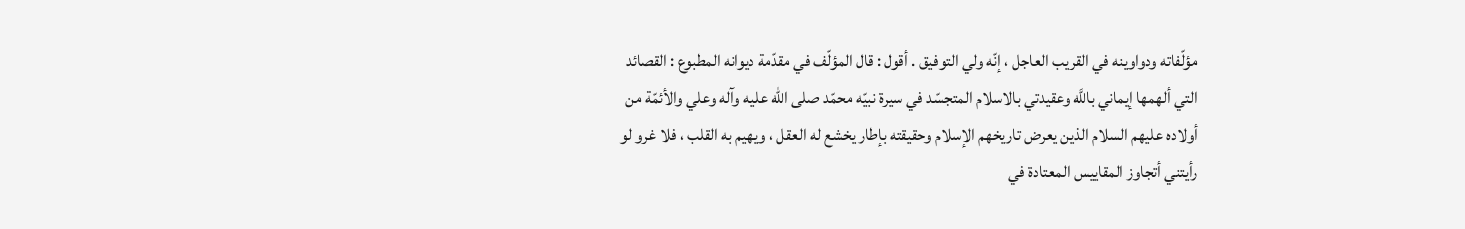مؤلّفاته ودواوينه في القريب العاجل ، إنّه ولي التوفيق . أقول : قال المؤلّف في مقدّمة ديوانه المطبوع : القصائد التي ألهمها إيماني باللَّه وعقيدتي بالاسلام المتجسّد في سيرة نبيّه محمّد صلى الله عليه وآله وعلي والأئمّة من أولاده عليهم السلام الذين يعرض تاريخهم الإسلام وحقيقته بإطار يخشع له العقل ، ويهيم به القلب ، فلا غرو لو رأيتني أتجاوز المقاييس المعتادة في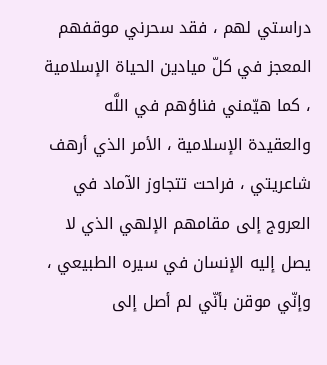دراستي لهم ، فقد سحرني موقفهم المعجز في كلّ ميادين الحياة الإسلامية ، كما هيّمني فناؤهم في اللَّه والعقيدة الإسلامية ، الأمر الذي أرهف شاعريتي ، فراحت تتجاوز الآماد في العروج إلى مقامهم الإلهي الذي لا يصل إليه الإنسان في سيره الطبيعي ، وإنّي موقن بأنّي لم أصل إلى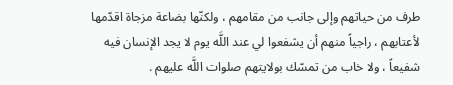طرف من حياتهم وإلى جانب من مقامهم ، ولكنّها بضاعة مزجاة اقدّمها لأعتابهم ، راجياً منهم أن يشفعوا لي عند اللَّه يوم لا يجد الإنسان فيه شفيعاً ، ولا خاب من تمسّك بولايتهم صلوات اللَّه عليهم .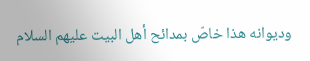وديوانه هذا خاصّ بمدائح أهل البيت عليهم السلام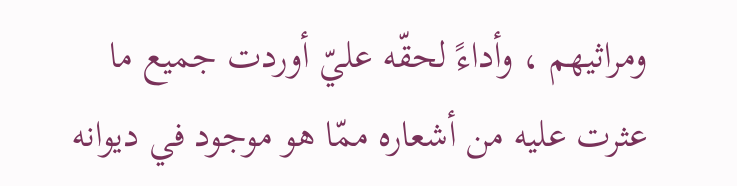ومراثيهم ، وأداءً لحقّه عليّ أوردت جميع ما عثرت عليه من أشعاره ممّا هو موجود في ديوانه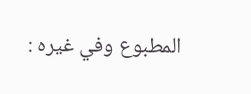المطبوع وفي غيره :